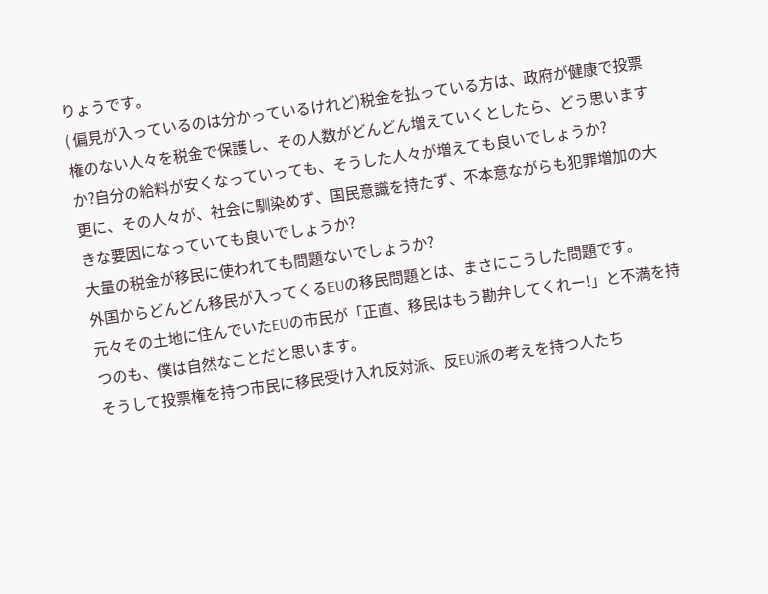りょうです。
( 偏見が入っているのは分かっているけれど)税金を払っている方は、政府が健康で投票権のない人々を税金で保護し、その人数がどんどん増えていくとしたら、どう思いますか?自分の給料が安くなっていっても、そうした人々が増えても良いでしょうか?
更に、その人々が、社会に馴染めず、国民意識を持たず、不本意ながらも犯罪増加の大きな要因になっていても良いでしょうか?
大量の税金が移民に使われても問題ないでしょうか?
外国からどんどん移民が入ってくるEUの移民問題とは、まさにこうした問題です。
元々その土地に住んでいたEUの市民が「正直、移民はもう勘弁してくれー!」と不満を持つのも、僕は自然なことだと思います。
そうして投票権を持つ市民に移民受け入れ反対派、反EU派の考えを持つ人たち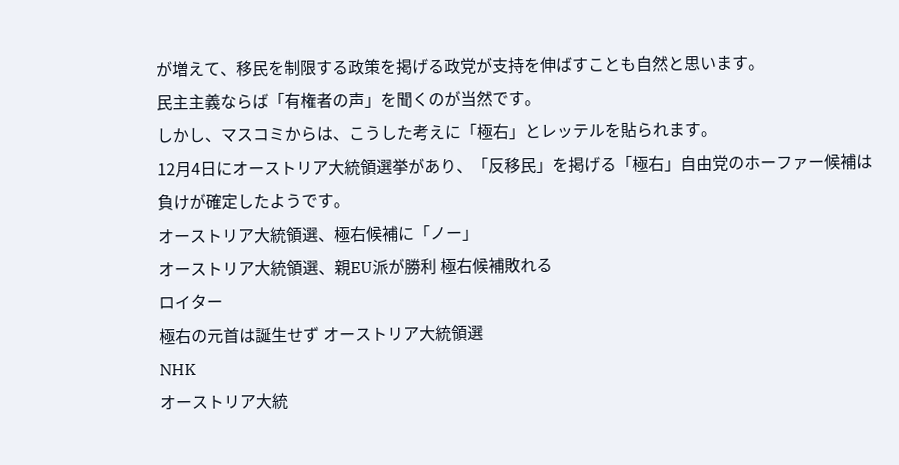が増えて、移民を制限する政策を掲げる政党が支持を伸ばすことも自然と思います。
民主主義ならば「有権者の声」を聞くのが当然です。
しかし、マスコミからは、こうした考えに「極右」とレッテルを貼られます。
12月4日にオーストリア大統領選挙があり、「反移民」を掲げる「極右」自由党のホーファー候補は負けが確定したようです。
オーストリア大統領選、極右候補に「ノー」
オーストリア大統領選、親EU派が勝利 極右候補敗れる
ロイター
極右の元首は誕生せず オーストリア大統領選
NHK
オーストリア大統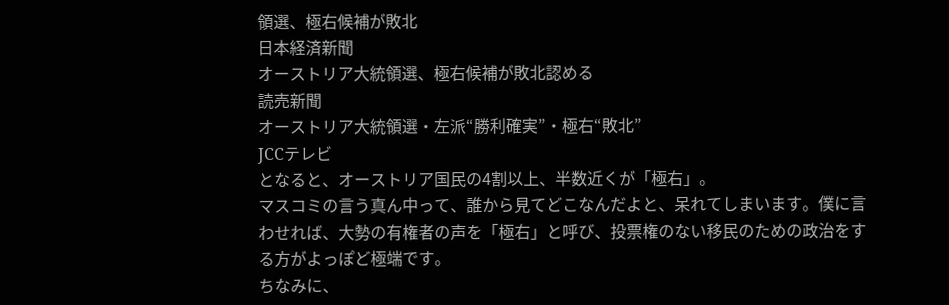領選、極右候補が敗北
日本経済新聞
オーストリア大統領選、極右候補が敗北認める
読売新聞
オーストリア大統領選・左派“勝利確実”・極右“敗北”
JCCテレビ
となると、オーストリア国民の4割以上、半数近くが「極右」。
マスコミの言う真ん中って、誰から見てどこなんだよと、呆れてしまいます。僕に言わせれば、大勢の有権者の声を「極右」と呼び、投票権のない移民のための政治をする方がよっぽど極端です。
ちなみに、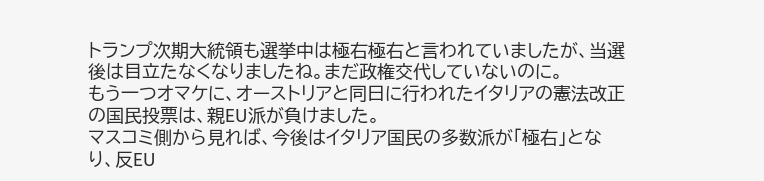トランプ次期大統領も選挙中は極右極右と言われていましたが、当選後は目立たなくなりましたね。まだ政権交代していないのに。
もう一つオマケに、オーストリアと同日に行われたイタリアの憲法改正の国民投票は、親EU派が負けました。
マスコミ側から見れば、今後はイタリア国民の多数派が「極右」となり、反EU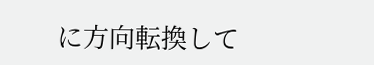に方向転換して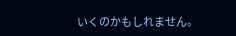いくのかもしれません。